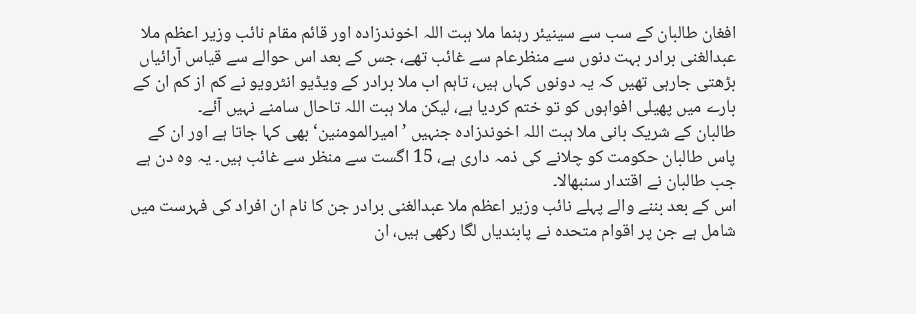افغان طالبان کے سب سے سینیئر رہنما ملا ہبت اللہ اخوندزادہ اور قائم مقام نائب وزیر اعظم ملا عبدالغنی برادر بہت دنوں سے منظرعام سے غائب تھے، جس کے بعد اس حوالے سے قیاس آرائیاں بڑھتی جارہی تھیں کہ یہ دونوں کہاں ہیں، تاہم اب ملا برادر کے ویڈیو انٹرویو نے کم از کم ان کے بارے میں پھیلی افواہوں کو تو ختم کردیا ہے، لیکن ملا ہبت اللہ تاحال سامنے نہیں آئے۔
طالبان کے شریک بانی ملا ہبت اللہ اخوندزادہ جنہیں ’امیرالمومنین‘ بھی کہا جاتا ہے اور ان کے پاس طالبان حکومت کو چلانے کی ذمہ داری ہے، 15 اگست سے منظر سے غائب ہیں۔ یہ وہ دن ہے جب طالبان نے اقتدار سنبھالا۔
اس کے بعد بننے والے پہلے نائب وزیر اعظم ملا عبدالغنی برادر جن کا نام ان افراد کی فہرست میں شامل ہے جن پر اقوام متحدہ نے پابندیاں لگا رکھی ہیں، ان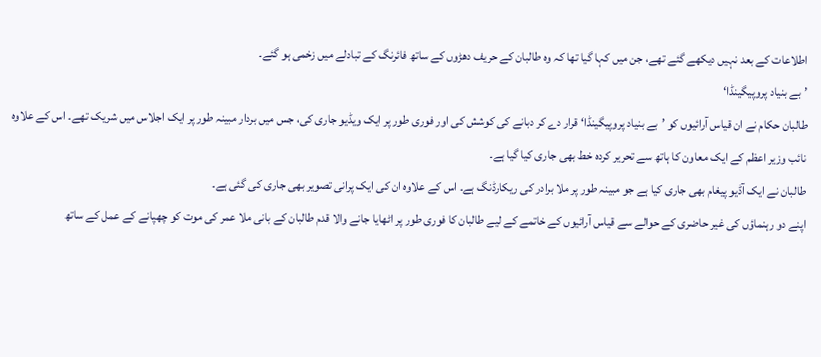اطلاعات کے بعد نہیں دیکھے گئے تھے، جن میں کہا گیا تھا کہ وہ طالبان کے حریف دھڑوں کے ساتھ فائرنگ کے تبادلے میں زخمی ہو گئے۔
’بے بنیاد پروپیگینڈا‘
طالبان حکام نے ان قیاس آرائیوں کو ’بے بنیاد پروپیگینڈا‘ قرار دے کر دبانے کی کوشش کی اور فوری طور پر ایک ویڈیو جاری کی، جس میں بردار مبینہ طور پر ایک اجلاس میں شریک تھے۔ اس کے علاوہ نائب وزیر اعظم کے ایک معاون کا ہاتھ سے تحریر کردہ خط بھی جاری کیا گیا ہے۔
طالبان نے ایک آڈیو پیغام بھی جاری کیا ہے جو مبینہ طور پر ملا برادر کی ریکارڈنگ ہے۔ اس کے علاوہ ان کی ایک پرانی تصویر بھی جاری کی گئی ہے۔
اپنے دو رہنماؤں کی غیر حاضری کے حوالے سے قیاس آرائیوں کے خاتمے کے لیے طالبان کا فوری طور پر اٹھایا جانے والا قدم طالبان کے بانی ملا عمر کی موت کو چھپانے کے عمل کے ساتھ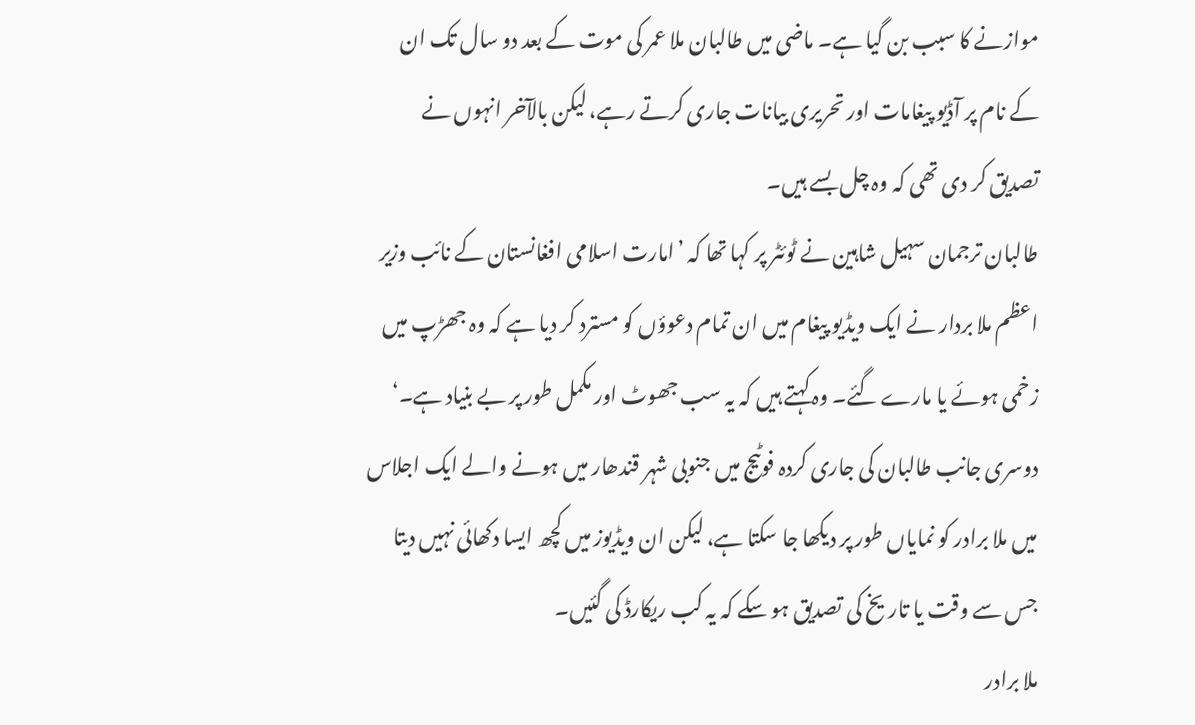موازنے کا سبب بن گیا ہے۔ ماضی میں طالبان ملا عمر کی موت کے بعد دو سال تک ان کے نام پر آڈیو پیغامات اور تحریری بیانات جاری کرتے رہے، لیکن بالآخر انہوں نے تصدیق کر دی تھی کہ وہ چل بسے ہیں۔
طالبان ترجمان سہیل شاہین نے ٹوئٹر پر کہا تھا کہ ’امارت اسلامی افغانستان کے نائب وزیر اعظم ملا بردار نے ایک ویڈیو پیغام میں ان تمام دعوؤں کو مسترد کر دیا ہے کہ وہ جھڑپ میں زخمی ہوئے یا مارے گئے۔ وہ کہتے ہیں کہ یہ سب جھوٹ اور مکمل طور پر بے بنیاد ہے۔‘
دوسری جانب طالبان کی جاری کردہ فوٹیج میں جنوبی شہر قندھار میں ہونے والے ایک اجلاس میں ملا برادر کو نمایاں طور پر دیکھا جا سکتا ہے، لیکن ان ویڈیوز میں کچھ ایسا دکھائی نہیں دیتا جس سے وقت یا تاریخ کی تصدیق ہو سکے کہ یہ کب ریکارڈ کی گئیں۔
ملا برادر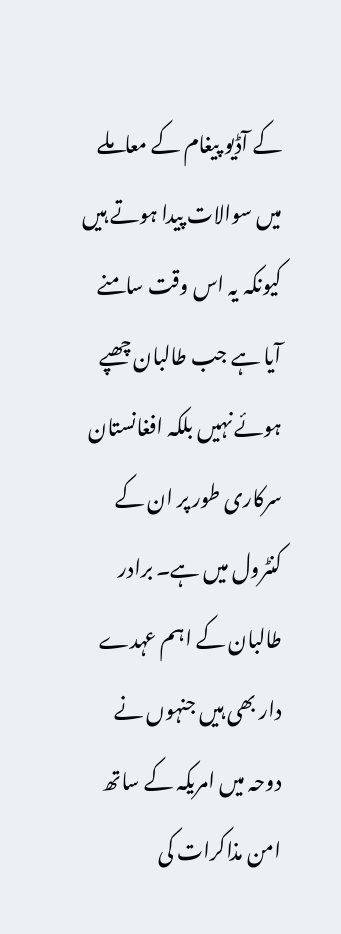کے آڈیو پیغام کے معاملے میں سوالات پیدا ہوتے ہیں کیونکہ یہ اس وقت سامنے آیا ہے جب طالبان چھپے ہوئے نہیں بلکہ افغانستان سرکاری طور پر ان کے کنٹرول میں ہے۔ برادر طالبان کے اہم عہدے دار بھی ہیں جنہوں نے دوحہ میں امریکہ کے ساتھ امن مذاکرات کی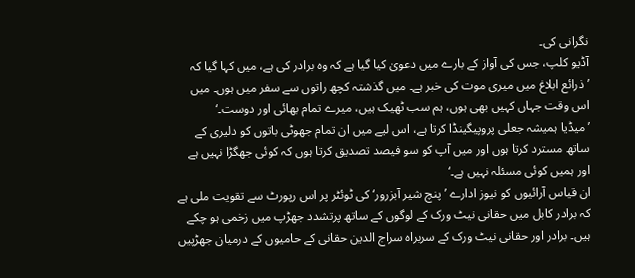نگرانی کی۔
آڈیو کلپ، جس کی آواز کے بارے میں دعویٰ کیا گیا ہے کہ وہ برادر کی ہے، میں کہا گیا کہ ’ذرائع ابلاغ میں میری موت کی خبر ہے۔ میں گذشتہ کچھ راتوں سے سفر میں ہوں۔ میں اس وقت جہاں کہیں بھی ہوں، ہم سب ٹھیک ہیں، میرے تمام بھائی اور دوست۔‘
’میڈیا ہمیشہ جعلی پروپیگینڈا کرتا ہے، اس لیے میں ان تمام جھوٹی باتوں کو دلیری کے ساتھ مسترد کرتا ہوں اور میں آپ کو سو فیصد تصدیق کرتا ہوں کہ کوئی جھگڑا نہیں ہے اور ہمیں کوئی مسئلہ نہیں ہے۔‘
ان قیاس آرائیوں کو نیوز ادارے ’پنچ شیر آبزرور‘ کی ٹوئٹر پر اس رپورٹ سے تقویت ملی ہے کہ برادر کابل میں حقانی نیٹ ورک کے لوگوں کے ساتھ پرتشدد جھڑپ میں زخمی ہو چکے ہیں۔ برادر اور حقانی نیٹ ورک کے سربراہ سراج الدین حقانی کے حامیوں کے درمیان جھڑپیں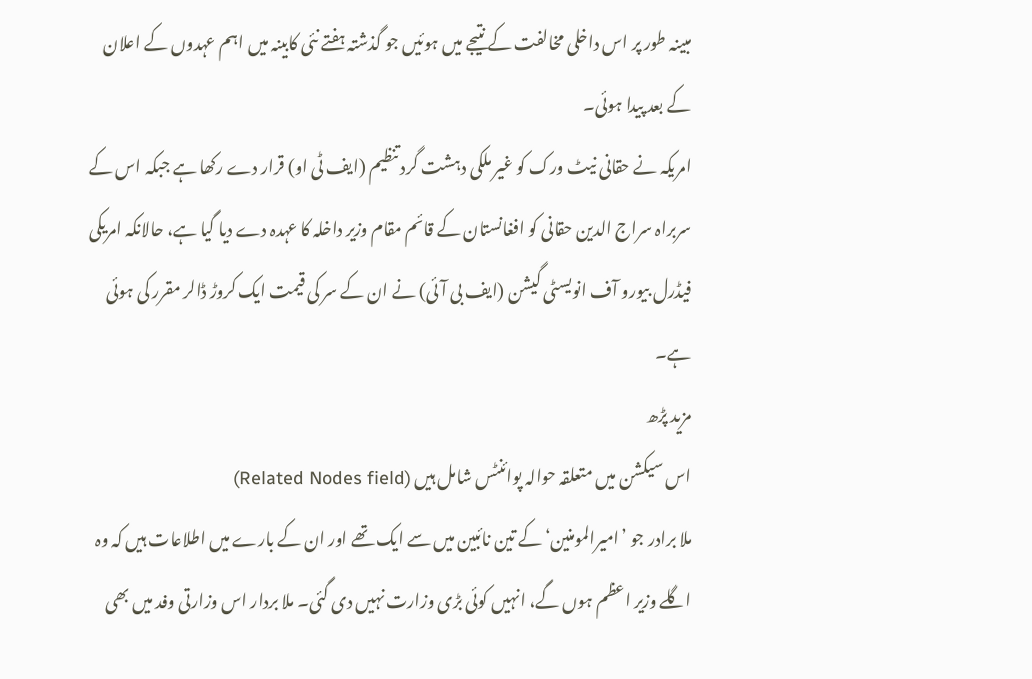مبینہ طور پر اس داخلی مخالفت کے نتیجے میں ہوئیں جو گذشتہ ہفتے نئی کابینہ میں اہم عہدوں کے اعلان کے بعد پیدا ہوئی۔
امریکہ نے حقانی نیٹ ورک کو غیر ملکی دہشت گرد تنظیم (ایف ٹی او) قرار دے رکھا ہے جبکہ اس کے سربراہ سراج الدین حقانی کو افغانستان کے قائم مقام وزیر داخلہ کا عہدہ دے دیا گیا ہے، حالانکہ امریکی فیڈرل بیورو آف انویسٹی گیشن (ایف بی آئی) نے ان کے سر کی قیمت ایک کروڑ ڈالر مقرر کی ہوئی ہے۔
مزید پڑھ
اس سیکشن میں متعلقہ حوالہ پوائنٹس شامل ہیں (Related Nodes field)
ملا برادر جو ’امیرالمومنین‘ کے تین نائبین میں سے ایک تھے اور ان کے بارے میں اطلاعات ہیں کہ وہ اگلے وزیر اعظم ہوں گے، انہیں کوئی بڑی وزارت نہیں دی گئی۔ ملا بردار اس وزارتی وفد میں بھی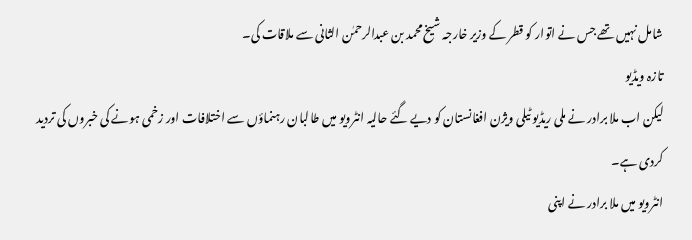شامل نہیں تھے جس نے اتوار کو قطر کے وزیر خارجہ شیخ محمد بن عبدالرحمٰن الثانی سے ملاقات کی۔
تازہ ویڈیو
لیکن اب ملا برادر نے ملی ریڈیو ٹیلی ویژن افغانستان کو دیے گئے حالیہ انٹرویو میں طالبان رہنماؤں سے اختلافات اور زخمی ہونے کی خبروں کی تردید کردی ہے۔
انٹرویو میں ملا برادر نے اپنی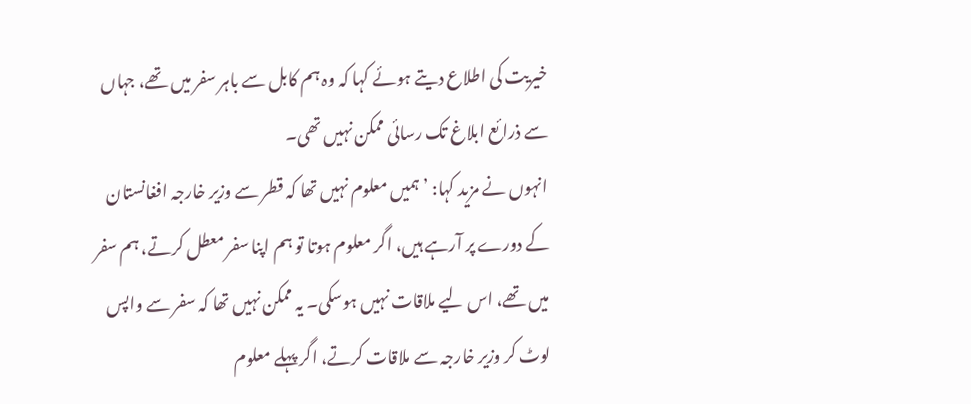خیریت کی اطلاع دیتے ہوئے کہا کہ وہ ہم کابل سے باہر سفر میں تھے، جہاں سے ذرائع ابلاغ تک رسائی ممکن نہیں تھی۔
انہوں نے مزید کہا: ’ہمیں معلوم نہیں تھا کہ قطر سے وزیر خارجہ افغانستان کے دورے پر آرہے ہیں، اگر معلوم ہوتا تو ہم اپنا سفر معطل کرتے، ہم سفر میں تھے، اس لیے ملاقات نہیں ہوسکی۔ یہ ممکن نہیں تھا کہ سفر سے واپس لوٹ کر وزیر خارجہ سے ملاقات کرتے، اگر پہلے معلوم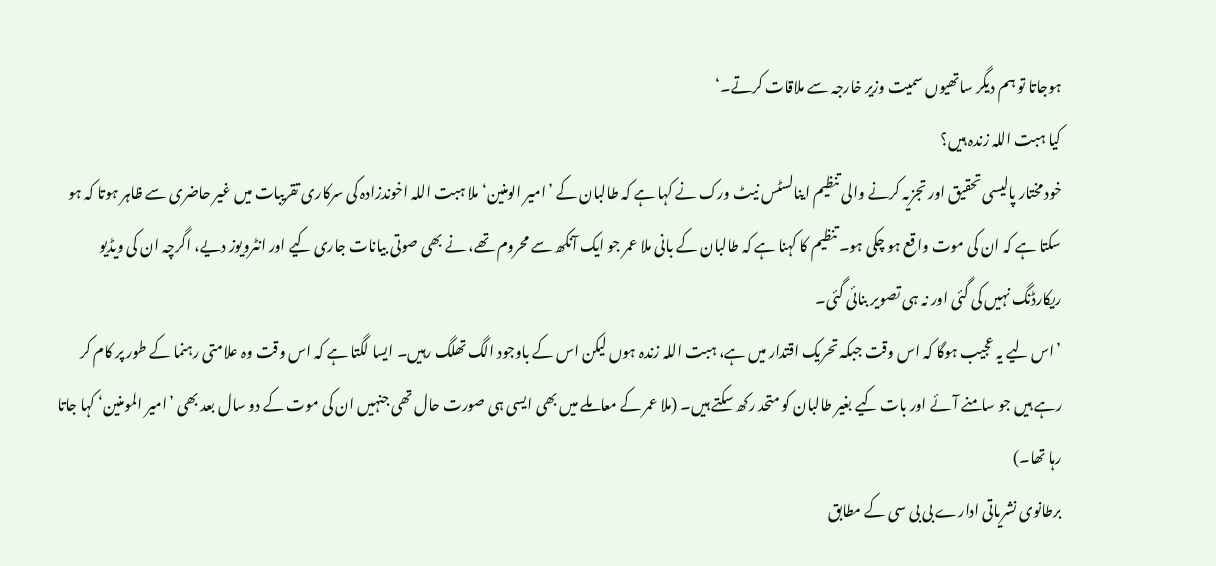ہوجاتا تو ہم دیگر ساتھیوں سمیت وزیر خارجہ سے ملاقات کرتے۔‘
کیا ہبت اللہ زندہ ہیں؟
خود مختار پالیسی تحقیق اور تجزیہ کرنے والی تنظیم اینالسٹس نیٹ ورک نے کہا ہے کہ طالبان کے ’امیر الومنین‘ ملا ہبت اللہ اخوندزادہ کی سرکاری تقریبات میں غیر حاضری سے ظاہر ہوتا کہ ہو سکتا ہے کہ ان کی موت واقع ہو چکی ہو۔ تنظیم کا کہنا ہے کہ طالبان کے بانی ملا عمر جو ایک آنکھ سے محروم تھے، نے بھی صوتی بیانات جاری کیے اور انٹرویوز دیے، اگرچہ ان کی ویڈیو ریکارڈنگ نہیں کی گئی اور نہ ہی تصویر بنائی گئی۔
’اس لیے یہ عجیب ہوگا کہ اس وقت جبکہ تحریک اقتدار میں ہے، ہبت اللہ زندہ ہوں لیکن اس کے باوجود الگ تھلگ رہیں۔ ایسا لگتا ہے کہ اس وقت وہ علامتی رہنما کے طور پر کام کر رہے ہیں جو سامنے آئے اور بات کیے بغیر طالبان کو متحد رکھ سکتے ہیں۔ (ملا عمر کے معاملے میں بھی ایسی ہی صورت حال تھی جنہیں ان کی موت کے دو سال بعد بھی ’امیر المومنین‘ کہا جاتا رہا تھا۔)
برطانوی نشریاتی ادارے بی بی سی کے مطابق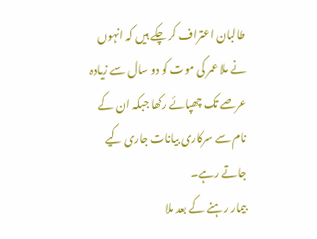طالبان اعتراف کر چکے ہیں کہ انہوں نے ملا عمر کی موت کو دو سال سے زیادہ عرصے تک چھپائے رکھا جبکہ ان کے نام سے سرکاری بیانات جاری کیے جاتے رہے۔
بیمار رہنے کے بعد ملا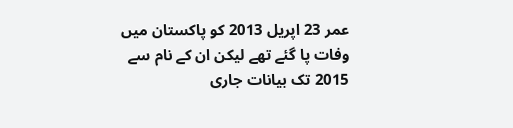عمر 23 اپریل 2013 کو پاکستان میں وفات پا گئے تھے لیکن ان کے نام سے 2015 تک بیانات جاری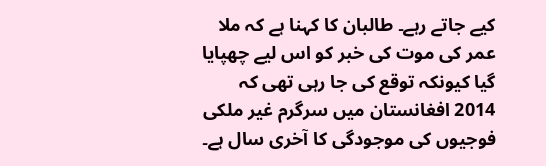کیے جاتے رہے۔ طالبان کا کہنا ہے کہ ملا عمر کی موت کی خبر کو اس لیے چھپایا گیا کیونکہ توقع کی جا رہی تھی کہ 2014 افغانستان میں سرگرم غیر ملکی فوجیوں کی موجودگی کا آخری سال ہے۔